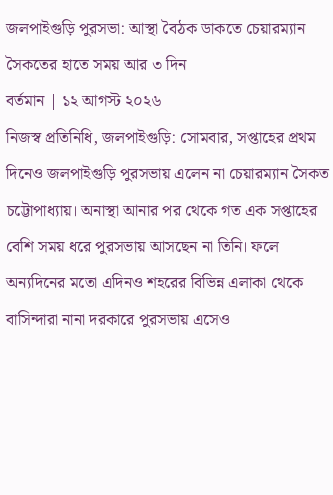জলপাইগুড়ি পুরসভা: আস্থা বৈঠক ডাকতে চেয়ারম্যান সৈকতের হাতে সময় আর ৩ দিন
বর্তমান | ১২ আগস্ট ২০২৬
নিজস্ব প্রতিনিধি, জলপাইগুড়ি: সোমবার, সপ্তাহের প্রথম দিনেও জলপাইগুড়ি পুরসভায় এলেন না চেয়ারম্যান সৈকত চট্টোপাধ্যায়। অনাস্থা আনার পর থেকে গত এক সপ্তাহের বেশি সময় ধরে পুরসভায় আসছেন না তিনি। ফলে অন্যদিনের মতো এদিনও শহরের বিভিন্ন এলাকা থেকে বাসিন্দারা নানা দরকারে পুরসভায় এসেও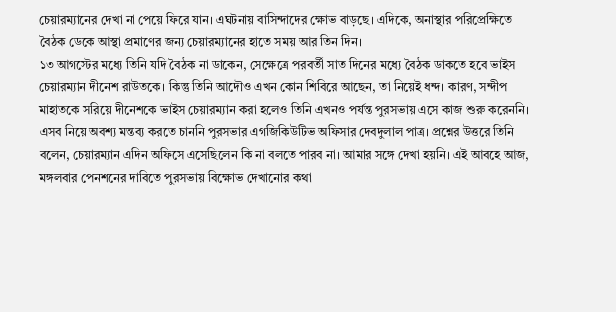চেয়ারম্যানের দেখা না পেয়ে ফিরে যান। এঘটনায় বাসিন্দাদের ক্ষোভ বাড়ছে। এদিকে, অনাস্থার পরিপ্রেক্ষিতে বৈঠক ডেকে আস্থা প্রমাণের জন্য চেয়ারম্যানের হাতে সময় আর তিন দিন।
১৩ আগস্টের মধ্যে তিনি যদি বৈঠক না ডাকেন, সেক্ষেত্রে পরবর্তী সাত দিনের মধ্যে বৈঠক ডাকতে হবে ভাইস চেয়ারম্যান দীনেশ রাউতকে। কিন্তু তিনি আদৌও এখন কোন শিবিরে আছেন, তা নিয়েই ধন্দ। কারণ, সন্দীপ মাহাতকে সরিয়ে দীনেশকে ভাইস চেয়ারম্যান করা হলেও তিনি এখনও পর্যন্ত পুরসভায় এসে কাজ শুরু করেননি। এসব নিয়ে অবশ্য মন্তব্য করতে চাননি পুরসভার এগজিকিউটিভ অফিসার দেবদুলাল পাত্র। প্রশ্নের উত্তরে তিনি বলেন, চেয়ারম্যান এদিন অফিসে এসেছিলেন কি না বলতে পারব না। আমার সঙ্গে দেখা হয়নি। এই আবহে আজ, মঙ্গলবার পেনশনের দাবিতে পুরসভায় বিক্ষোভ দেখানোর কথা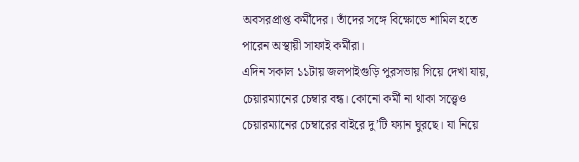অবসরপ্রাপ্ত কর্মীদের। তাঁদের সঙ্গে বিক্ষোভে শামিল হতে পারেন অস্থায়ী সাফাই কর্মীরা।
এদিন সকাল ১১টায় জলপাইগুড়ি পুরসভায় গিয়ে দেখা যায়, চেয়ারম্যানের চেম্বার বন্ধ। কোনো কর্মী না থাকা সত্ত্বেও চেয়ারম্যানের চেম্বারের বাইরে দু’টি ফ্যান ঘুরছে। যা নিয়ে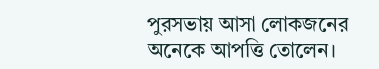পুরসভায় আসা লোকজনের অনেকে আপত্তি তোলেন।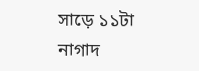সাড়ে ১১টা নাগাদ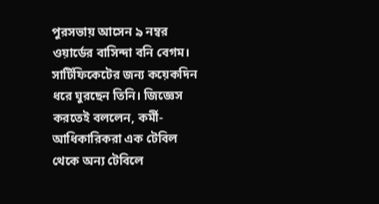পুরসভায় আসেন ৯ নম্বর ওয়ার্ডের বাসিন্দা বনি বেগম। সার্টিফিকেটের জন্য কয়েকদিন ধরে ঘুরছেন তিনি। জিজ্ঞেস করতেই বললেন, কর্মী-আধিকারিকরা এক টেবিল থেকে অন্য টেবিলে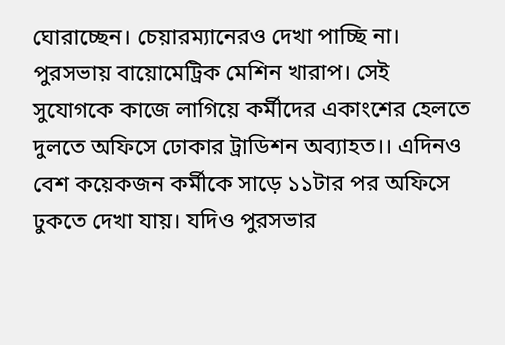ঘোরাচ্ছেন। চেয়ারম্যানেরও দেখা পাচ্ছি না।
পুরসভায় বায়োমেট্রিক মেশিন খারাপ। সেই সুযোগকে কাজে লাগিয়ে কর্মীদের একাংশের হেলতে দুলতে অফিসে ঢোকার ট্রাডিশন অব্যাহত।। এদিনও বেশ কয়েকজন কর্মীকে সাড়ে ১১টার পর অফিসে ঢুকতে দেখা যায়। যদিও পুরসভার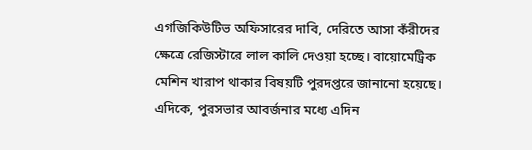এগজিকিউটিভ অফিসারের দাবি, দেরিতে আসা কঁরীদের ক্ষেত্রে রেজিস্টারে লাল কালি দেওয়া হচ্ছে। বায়োমেট্রিক মেশিন খারাপ থাকার বিষয়টি পুরদপ্তরে জানানো হয়েছে। এদিকে, পুরসভার আবর্জনার মধ্যে এদিন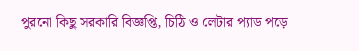পুরনো কিছু সরকারি বিজ্ঞপ্তি, চিঠি ও লেটার প্যাড পড়ে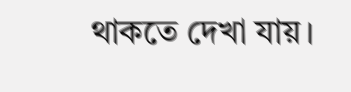থাকতে দেখা যায়।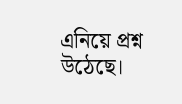এনিয়ে প্রশ্ন উঠেছে।